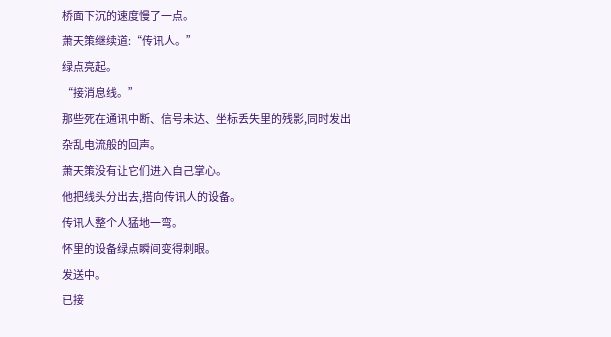桥面下沉的速度慢了一点。
萧天策继续道:“传讯人。”
绿点亮起。
“接消息线。”
那些死在通讯中断、信号未达、坐标丢失里的残影,同时发出杂乱电流般的回声。
萧天策没有让它们进入自己掌心。
他把线头分出去,搭向传讯人的设备。
传讯人整个人猛地一弯。
怀里的设备绿点瞬间变得刺眼。
发送中。
已接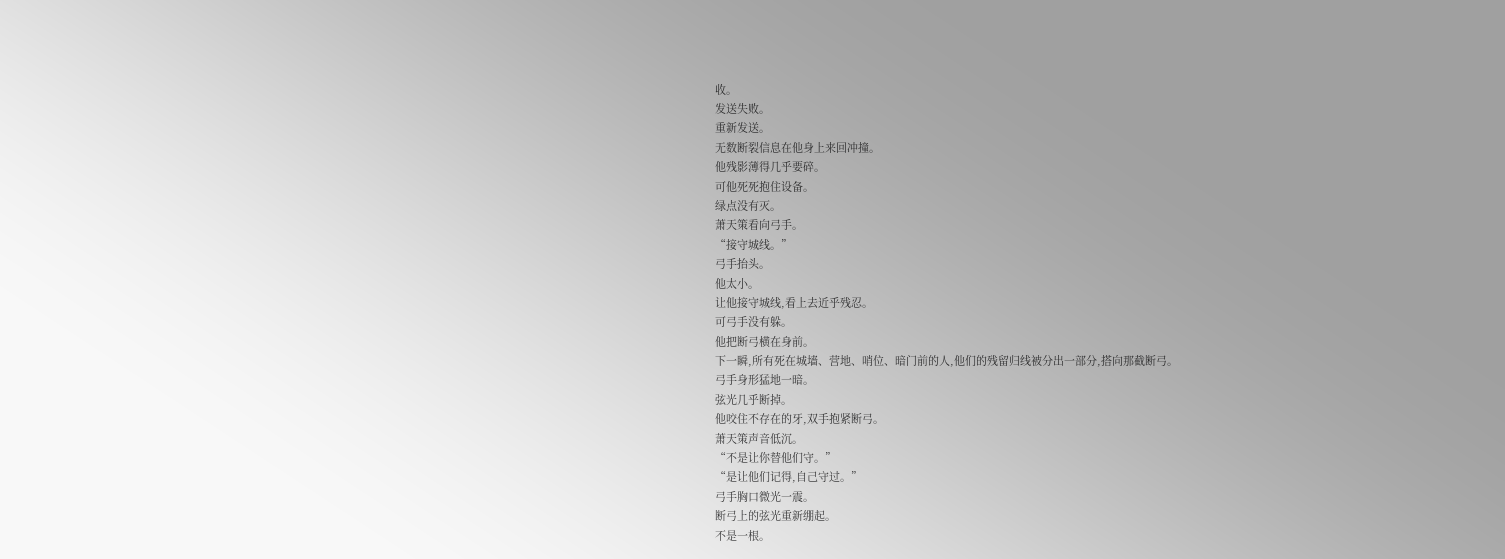收。
发送失败。
重新发送。
无数断裂信息在他身上来回冲撞。
他残影薄得几乎要碎。
可他死死抱住设备。
绿点没有灭。
萧天策看向弓手。
“接守城线。”
弓手抬头。
他太小。
让他接守城线,看上去近乎残忍。
可弓手没有躲。
他把断弓横在身前。
下一瞬,所有死在城墙、营地、哨位、暗门前的人,他们的残留归线被分出一部分,搭向那截断弓。
弓手身形猛地一暗。
弦光几乎断掉。
他咬住不存在的牙,双手抱紧断弓。
萧天策声音低沉。
“不是让你替他们守。”
“是让他们记得,自己守过。”
弓手胸口微光一震。
断弓上的弦光重新绷起。
不是一根。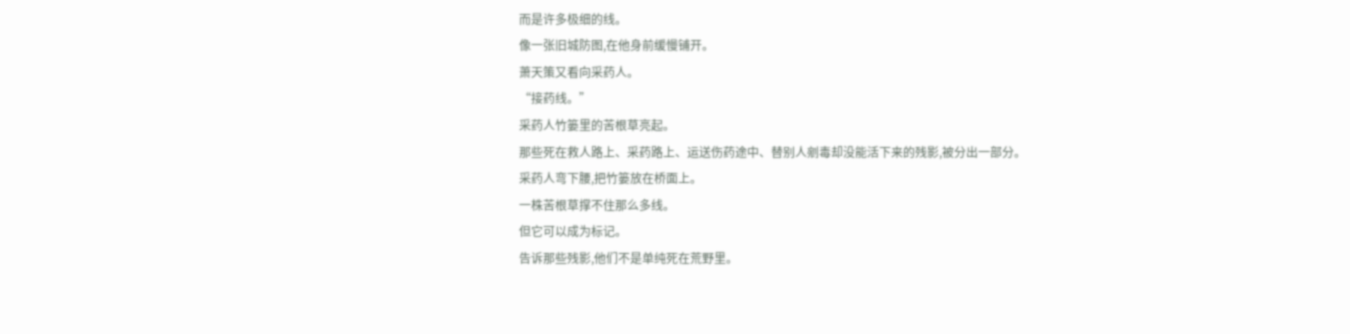而是许多极细的线。
像一张旧城防图,在他身前缓慢铺开。
萧天策又看向采药人。
“接药线。”
采药人竹篓里的苦根草亮起。
那些死在救人路上、采药路上、运送伤药途中、替别人剜毒却没能活下来的残影,被分出一部分。
采药人弯下腰,把竹篓放在桥面上。
一株苦根草撑不住那么多线。
但它可以成为标记。
告诉那些残影,他们不是单纯死在荒野里。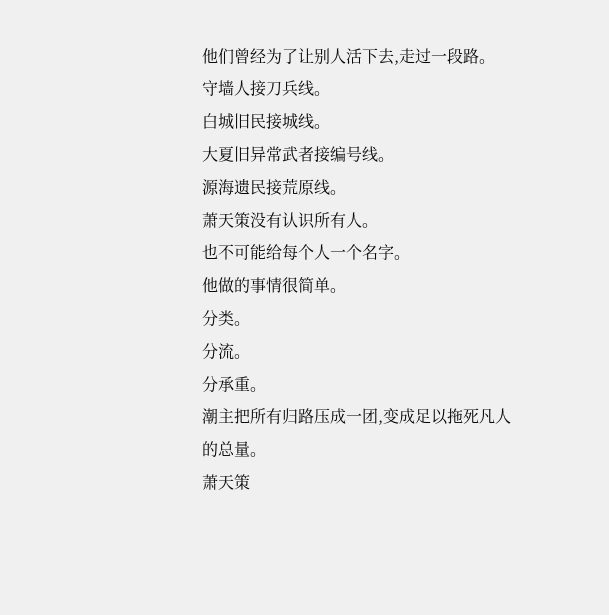他们曾经为了让别人活下去,走过一段路。
守墙人接刀兵线。
白城旧民接城线。
大夏旧异常武者接编号线。
源海遗民接荒原线。
萧天策没有认识所有人。
也不可能给每个人一个名字。
他做的事情很简单。
分类。
分流。
分承重。
潮主把所有归路压成一团,变成足以拖死凡人的总量。
萧天策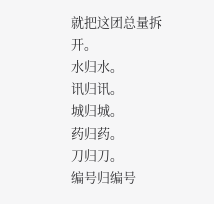就把这团总量拆开。
水归水。
讯归讯。
城归城。
药归药。
刀归刀。
编号归编号